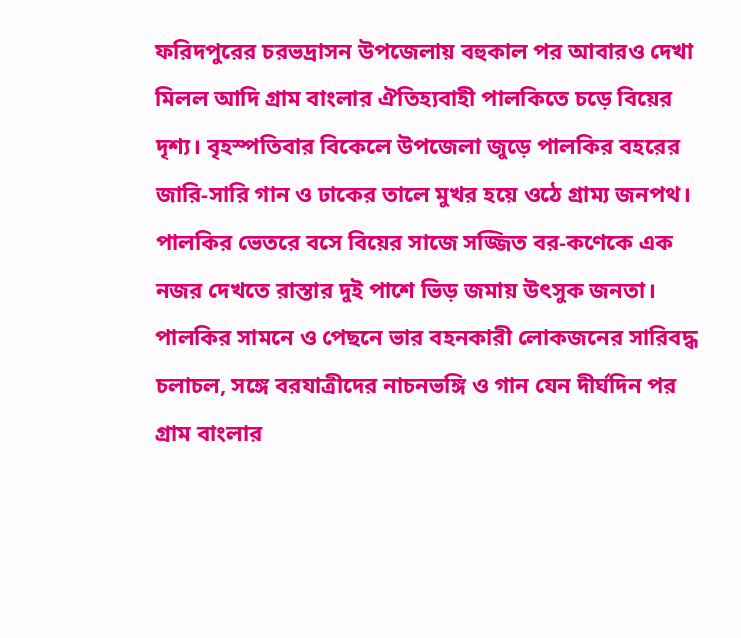ফরিদপুরের চরভদ্রাসন উপজেলায় বহুকাল পর আবারও দেখা মিলল আদি গ্রাম বাংলার ঐতিহ্যবাহী পালকিতে চড়ে বিয়ের দৃশ্য। বৃহস্পতিবার বিকেলে উপজেলা জুড়ে পালকির বহরের জারি-সারি গান ও ঢাকের তালে মুখর হয়ে ওঠে গ্রাম্য জনপথ। পালকির ভেতরে বসে বিয়ের সাজে সজ্জিত বর-কণেকে এক নজর দেখতে রাস্তার দুই পাশে ভিড় জমায় উৎসুক জনতা।
পালকির সামনে ও পেছনে ভার বহনকারী লোকজনের সারিবদ্ধ চলাচল, সঙ্গে বরযাত্রীদের নাচনভঙ্গি ও গান যেন দীর্ঘদিন পর গ্রাম বাংলার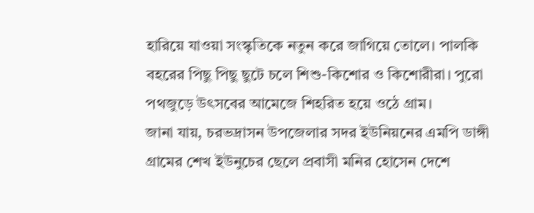হারিয়ে যাওয়া সংস্কৃতিকে নতুন করে জাগিয়ে তোলে। পালকি বহরের পিছু পিছু ছুটে চলে শিশু-কিশোর ও কিশোরীরা। পুরো পথজুড়ে উৎসবের আমেজে শিহরিত হয়ে ওঠে গ্রাম।
জানা যায়, চরভদ্রাসন উপজেলার সদর ইউনিয়নের এমপি ডাঙ্গী গ্রামের শেখ ইউনুচের ছেলে প্রবাসী মনির হোসেন দেশে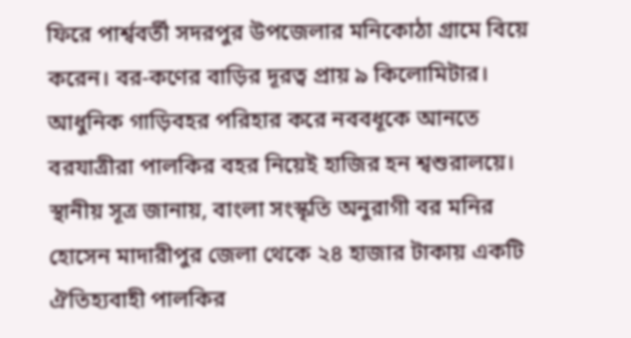ফিরে পার্শ্ববর্তী সদরপুর উপজেলার মনিকোঠা গ্রামে বিয়ে করেন। বর-কণের বাড়ির দূরত্ব প্রায় ৯ কিলোমিটার। আধুনিক গাড়িবহর পরিহার করে নববধূকে আনতে বরযাত্রীরা পালকির বহর নিয়েই হাজির হন শ্বশুরালয়ে।
স্থানীয় সূত্র জানায়, বাংলা সংস্কৃতি অনুরাগী বর মনির হোসেন মাদারীপুর জেলা থেকে ২৪ হাজার টাকায় একটি ঐতিহ্যবাহী পালকির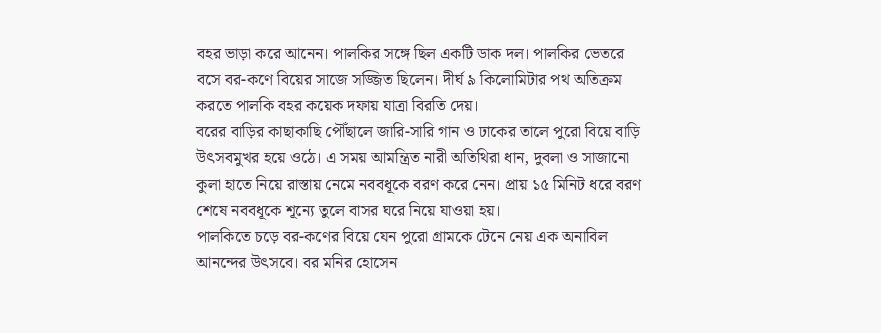বহর ভাড়া করে আনেন। পালকির সঙ্গে ছিল একটি ডাক দল। পালকির ভেতরে বসে বর-কণে বিয়ের সাজে সজ্জিত ছিলেন। দীর্ঘ ৯ কিলোমিটার পথ অতিক্রম করতে পালকি বহর কয়েক দফায় যাত্রা বিরতি দেয়।
বরের বাড়ির কাছাকাছি পৌঁছালে জারি-সারি গান ও ঢাকের তালে পুরো বিয়ে বাড়ি উৎসবমুখর হয়ে ওঠে। এ সময় আমন্ত্রিত নারী অতিথিরা ধান, দুবলা ও সাজানো কুলা হাতে নিয়ে রাস্তায় নেমে নববধূকে বরণ করে নেন। প্রায় ১৫ মিনিট ধরে বরণ শেষে নববধূকে শূন্যে তুলে বাসর ঘরে নিয়ে যাওয়া হয়।
পালকিতে চড়ে বর-কণের বিয়ে যেন পুরো গ্রামকে টেনে নেয় এক অনাবিল আনন্দের উৎসবে। বর মনির হোসেন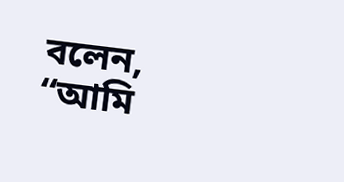বলেন, “আমি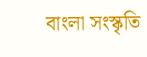বাংলা সংস্কৃতি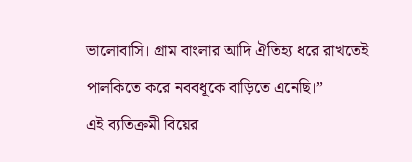ভালোবাসি। গ্রাম বাংলার আদি ঐতিহ্য ধরে রাখতেই পালকিতে করে নববধূকে বাড়িতে এনেছি।”
এই ব্যতিক্রমী বিয়ের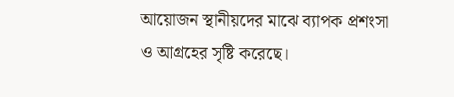আয়োজন স্থানীয়দের মাঝে ব্যাপক প্রশংসা ও আগ্রহের সৃষ্টি করেছে।